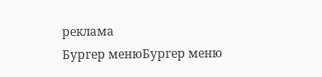реклама
Бургер менюБургер меню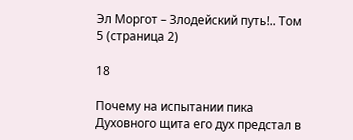Эл Моргот – Злодейский путь!.. Том 5 (страница 2)

18

Почему на испытании пика Духовного щита его дух предстал в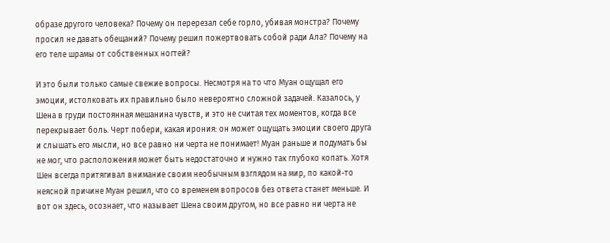образе другого человека? Почему он перерезал себе горло, убивая монстра? Почему просил не давать обещаний? Почему решил пожертвовать собой ради Ала? Почему на его теле шрамы от собственных ногтей?

И это были только самые свежие вопросы. Несмотря на то что Муан ощущал его эмоции, истолковать их правильно было невероятно сложной задачей. Казалось, у Шена в груди постоянная мешанина чувств, и это не считая тех моментов, когда все перекрывает боль. Черт побери, какая ирония: он может ощущать эмоции своего друга и слышать его мысли, но все равно ни черта не понимает! Муан раньше и подумать бы не мог, что расположения может быть недостаточно и нужно так глубоко копать. Хотя Шен всегда притягивал внимание своим необычным взглядом на мир, по какой-то неясной причине Муан решил, что со временем вопросов без ответа станет меньше. И вот он здесь, осознает, что называет Шена своим другом, но все равно ни черта не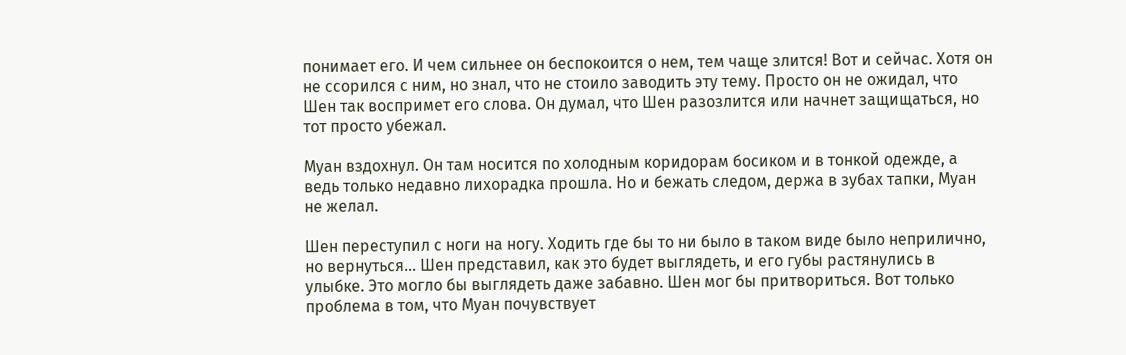понимает его. И чем сильнее он беспокоится о нем, тем чаще злится! Вот и сейчас. Хотя он не ссорился с ним, но знал, что не стоило заводить эту тему. Просто он не ожидал, что Шен так воспримет его слова. Он думал, что Шен разозлится или начнет защищаться, но тот просто убежал.

Муан вздохнул. Он там носится по холодным коридорам босиком и в тонкой одежде, а ведь только недавно лихорадка прошла. Но и бежать следом, держа в зубах тапки, Муан не желал.

Шен переступил с ноги на ногу. Ходить где бы то ни было в таком виде было неприлично, но вернуться… Шен представил, как это будет выглядеть, и его губы растянулись в улыбке. Это могло бы выглядеть даже забавно. Шен мог бы притвориться. Вот только проблема в том, что Муан почувствует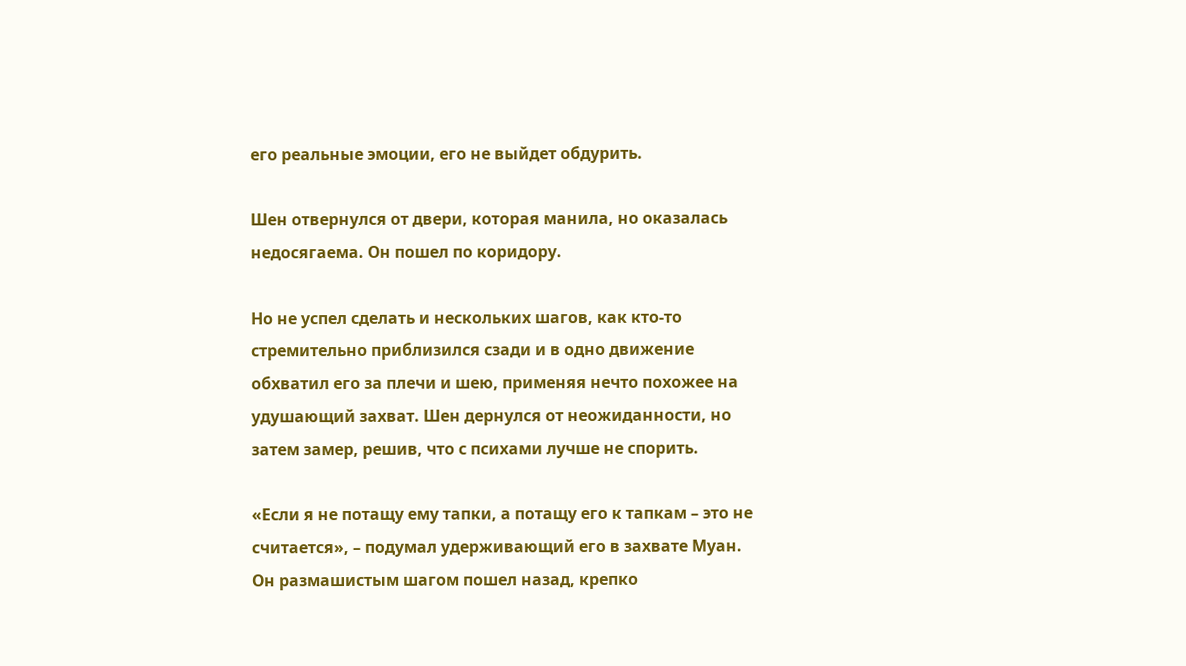его реальные эмоции, его не выйдет обдурить.

Шен отвернулся от двери, которая манила, но оказалась недосягаема. Он пошел по коридору.

Но не успел сделать и нескольких шагов, как кто-то стремительно приблизился сзади и в одно движение обхватил его за плечи и шею, применяя нечто похожее на удушающий захват. Шен дернулся от неожиданности, но затем замер, решив, что с психами лучше не спорить.

«Если я не потащу ему тапки, а потащу его к тапкам – это не считается», – подумал удерживающий его в захвате Муан. Он размашистым шагом пошел назад, крепко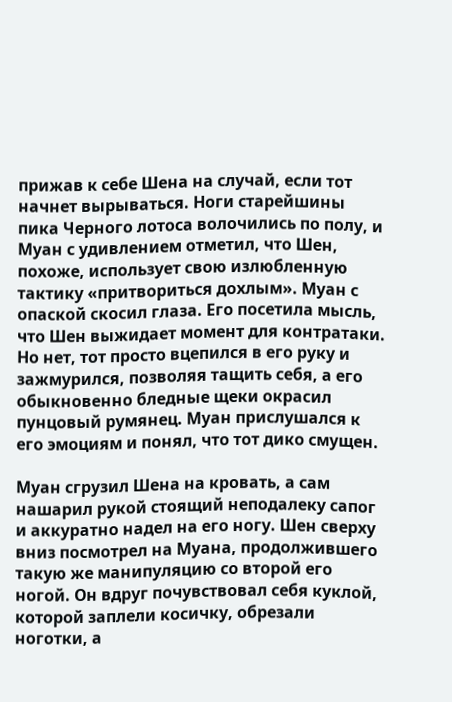прижав к себе Шена на случай, если тот начнет вырываться. Ноги старейшины пика Черного лотоса волочились по полу, и Муан с удивлением отметил, что Шен, похоже, использует свою излюбленную тактику «притвориться дохлым». Муан с опаской скосил глаза. Его посетила мысль, что Шен выжидает момент для контратаки. Но нет, тот просто вцепился в его руку и зажмурился, позволяя тащить себя, а его обыкновенно бледные щеки окрасил пунцовый румянец. Муан прислушался к его эмоциям и понял, что тот дико смущен.

Муан сгрузил Шена на кровать, а сам нашарил рукой стоящий неподалеку сапог и аккуратно надел на его ногу. Шен сверху вниз посмотрел на Муана, продолжившего такую же манипуляцию со второй его ногой. Он вдруг почувствовал себя куклой, которой заплели косичку, обрезали ноготки, а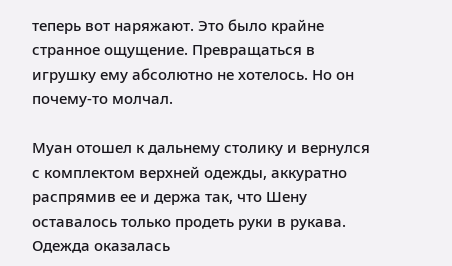теперь вот наряжают. Это было крайне странное ощущение. Превращаться в игрушку ему абсолютно не хотелось. Но он почему-то молчал.

Муан отошел к дальнему столику и вернулся с комплектом верхней одежды, аккуратно распрямив ее и держа так, что Шену оставалось только продеть руки в рукава. Одежда оказалась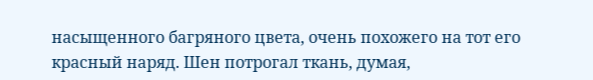насыщенного багряного цвета, очень похожего на тот его красный наряд. Шен потрогал ткань, думая,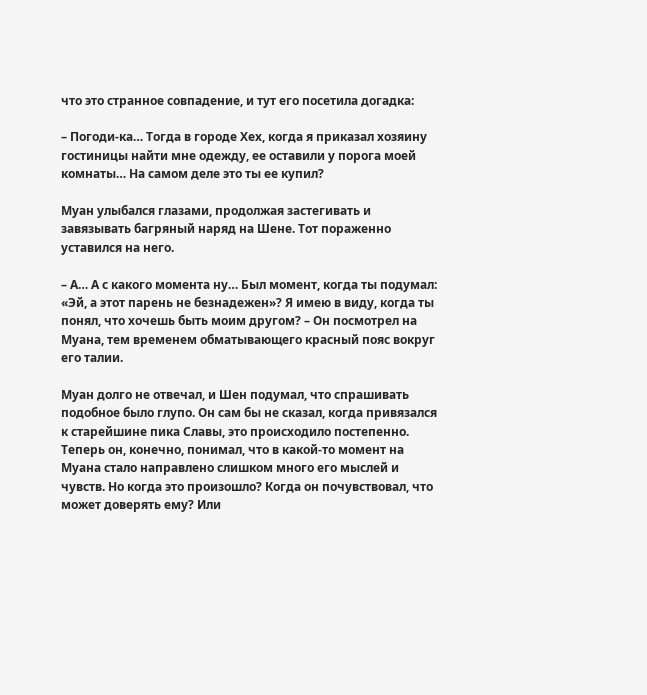что это странное совпадение, и тут его посетила догадка:

– Погоди-ка… Тогда в городе Хех, когда я приказал хозяину гостиницы найти мне одежду, ее оставили у порога моей комнаты… На самом деле это ты ее купил?

Муан улыбался глазами, продолжая застегивать и завязывать багряный наряд на Шене. Тот пораженно уставился на него.

– А… А с какого момента ну… Был момент, когда ты подумал: «Эй, а этот парень не безнадежен»? Я имею в виду, когда ты понял, что хочешь быть моим другом? – Он посмотрел на Муана, тем временем обматывающего красный пояс вокруг его талии.

Муан долго не отвечал, и Шен подумал, что спрашивать подобное было глупо. Он сам бы не сказал, когда привязался к старейшине пика Славы, это происходило постепенно. Теперь он, конечно, понимал, что в какой-то момент на Муана стало направлено слишком много его мыслей и чувств. Но когда это произошло? Когда он почувствовал, что может доверять ему? Или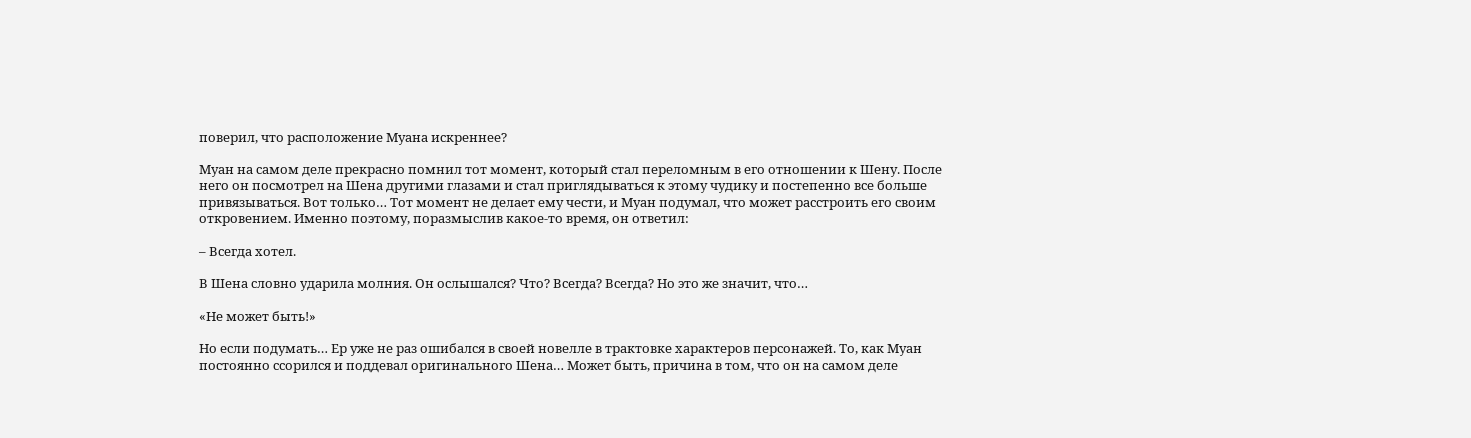поверил, что расположение Муана искреннее?

Муан на самом деле прекрасно помнил тот момент, который стал переломным в его отношении к Шену. После него он посмотрел на Шена другими глазами и стал приглядываться к этому чудику и постепенно все больше привязываться. Вот только… Тот момент не делает ему чести, и Муан подумал, что может расстроить его своим откровением. Именно поэтому, поразмыслив какое-то время, он ответил:

– Всегда хотел.

В Шена словно ударила молния. Он ослышался? Что? Всегда? Всегда? Но это же значит, что…

«Не может быть!»

Но если подумать… Ер уже не раз ошибался в своей новелле в трактовке характеров персонажей. То, как Муан постоянно ссорился и поддевал оригинального Шена… Может быть, причина в том, что он на самом деле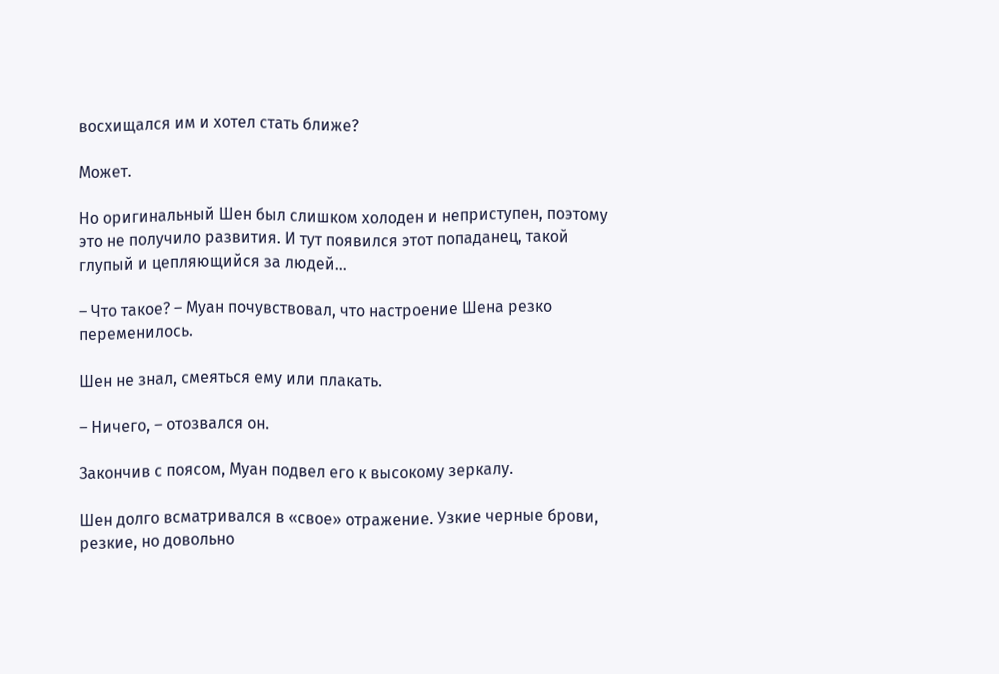восхищался им и хотел стать ближе?

Может.

Но оригинальный Шен был слишком холоден и неприступен, поэтому это не получило развития. И тут появился этот попаданец, такой глупый и цепляющийся за людей…

– Что такое? – Муан почувствовал, что настроение Шена резко переменилось.

Шен не знал, смеяться ему или плакать.

– Ничего, – отозвался он.

Закончив с поясом, Муан подвел его к высокому зеркалу.

Шен долго всматривался в «свое» отражение. Узкие черные брови, резкие, но довольно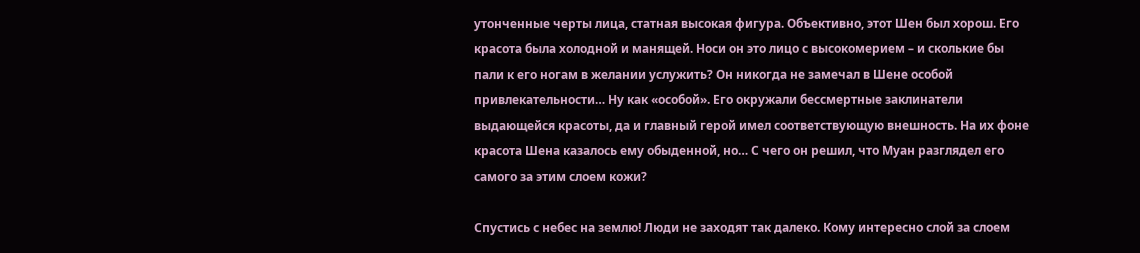утонченные черты лица, статная высокая фигура. Объективно, этот Шен был хорош. Его красота была холодной и манящей. Носи он это лицо с высокомерием – и сколькие бы пали к его ногам в желании услужить? Он никогда не замечал в Шене особой привлекательности… Ну как «особой». Его окружали бессмертные заклинатели выдающейся красоты, да и главный герой имел соответствующую внешность. На их фоне красота Шена казалось ему обыденной, но… С чего он решил, что Муан разглядел его самого за этим слоем кожи?

Спустись с небес на землю! Люди не заходят так далеко. Кому интересно слой за слоем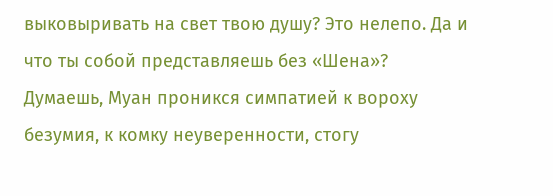выковыривать на свет твою душу? Это нелепо. Да и что ты собой представляешь без «Шена»? Думаешь, Муан проникся симпатией к вороху безумия, к комку неуверенности, стогу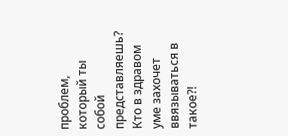проблем, который ты собой представляешь? Кто в здравом уме захочет ввязываться в такое?!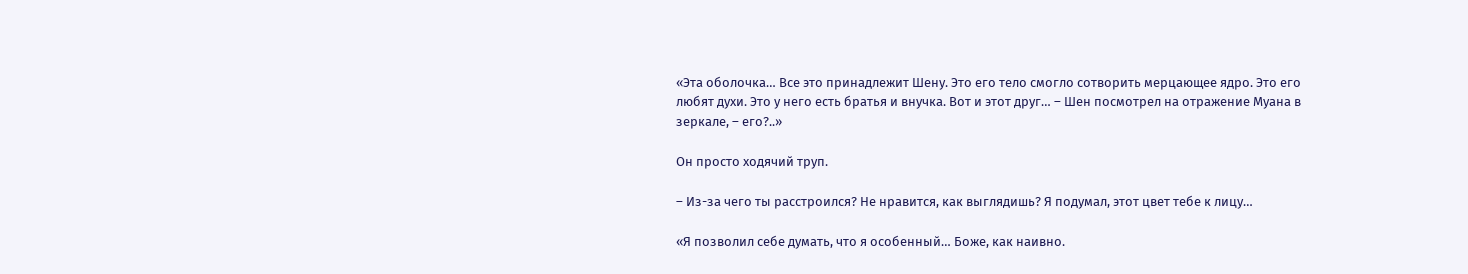«Эта оболочка… Все это принадлежит Шену. Это его тело смогло сотворить мерцающее ядро. Это его любят духи. Это у него есть братья и внучка. Вот и этот друг… – Шен посмотрел на отражение Муана в зеркале, – его?..»

Он просто ходячий труп.

– Из-за чего ты расстроился? Не нравится, как выглядишь? Я подумал, этот цвет тебе к лицу…

«Я позволил себе думать, что я особенный… Боже, как наивно.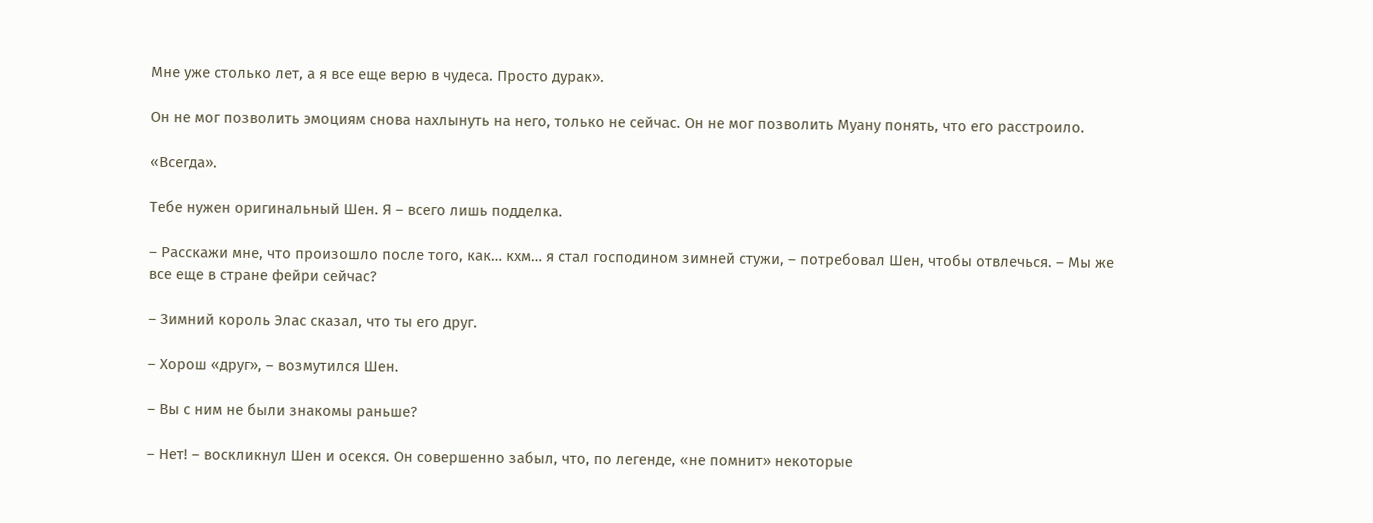Мне уже столько лет, а я все еще верю в чудеса. Просто дурак».

Он не мог позволить эмоциям снова нахлынуть на него, только не сейчас. Он не мог позволить Муану понять, что его расстроило.

«Всегда».

Тебе нужен оригинальный Шен. Я – всего лишь подделка.

– Расскажи мне, что произошло после того, как… кхм… я стал господином зимней стужи, – потребовал Шен, чтобы отвлечься. – Мы же все еще в стране фейри сейчас?

– Зимний король Элас сказал, что ты его друг.

– Хорош «друг», – возмутился Шен.

– Вы с ним не были знакомы раньше?

– Нет! – воскликнул Шен и осекся. Он совершенно забыл, что, по легенде, «не помнит» некоторые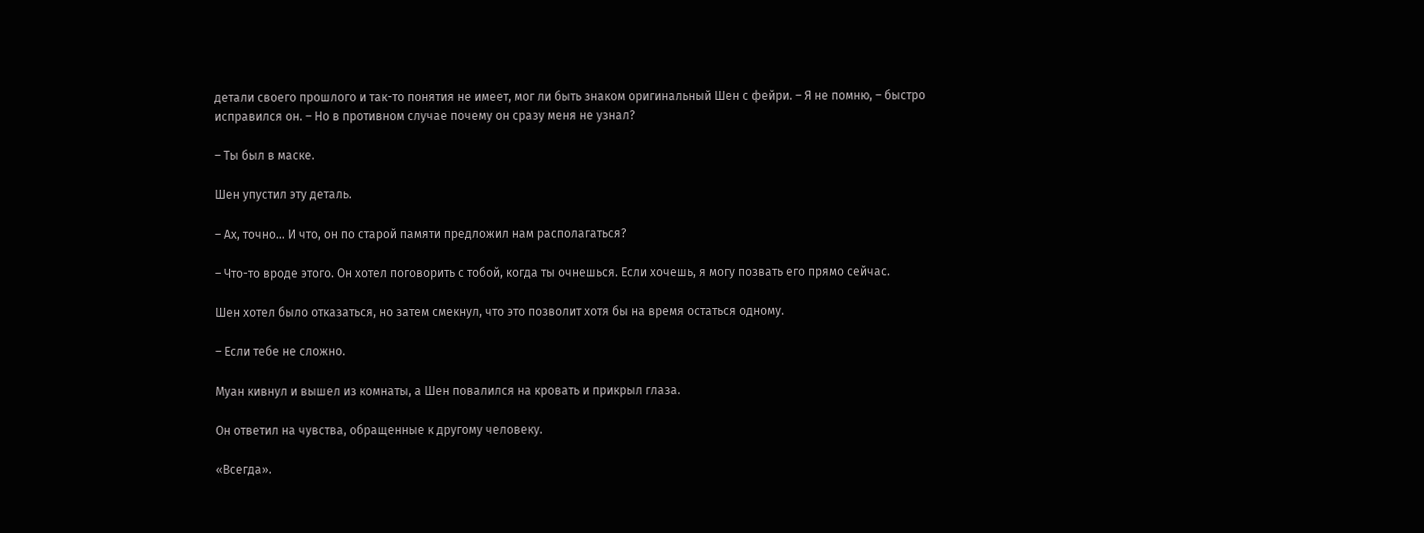детали своего прошлого и так-то понятия не имеет, мог ли быть знаком оригинальный Шен с фейри. – Я не помню, – быстро исправился он. – Но в противном случае почему он сразу меня не узнал?

– Ты был в маске.

Шен упустил эту деталь.

– Ах, точно… И что, он по старой памяти предложил нам располагаться?

– Что-то вроде этого. Он хотел поговорить с тобой, когда ты очнешься. Если хочешь, я могу позвать его прямо сейчас.

Шен хотел было отказаться, но затем смекнул, что это позволит хотя бы на время остаться одному.

– Если тебе не сложно.

Муан кивнул и вышел из комнаты, а Шен повалился на кровать и прикрыл глаза.

Он ответил на чувства, обращенные к другому человеку.

«Всегда».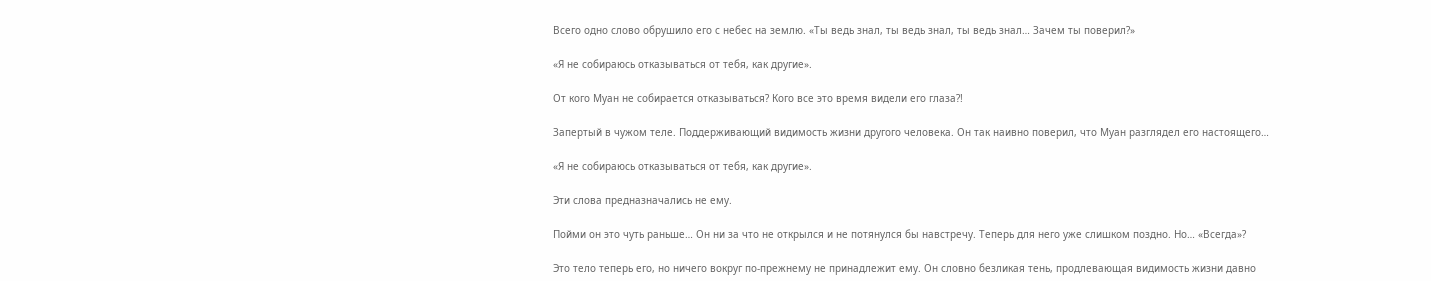Всего одно слово обрушило его с небес на землю. «Ты ведь знал, ты ведь знал, ты ведь знал… Зачем ты поверил?»

«Я не собираюсь отказываться от тебя, как другие».

От кого Муан не собирается отказываться? Кого все это время видели его глаза?!

Запертый в чужом теле. Поддерживающий видимость жизни другого человека. Он так наивно поверил, что Муан разглядел его настоящего…

«Я не собираюсь отказываться от тебя, как другие».

Эти слова предназначались не ему.

Пойми он это чуть раньше… Он ни за что не открылся и не потянулся бы навстречу. Теперь для него уже слишком поздно. Но… «Всегда»?

Это тело теперь его, но ничего вокруг по-прежнему не принадлежит ему. Он словно безликая тень, продлевающая видимость жизни давно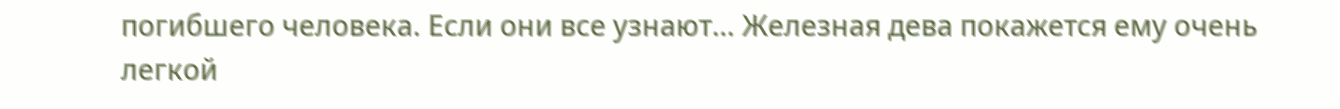погибшего человека. Если они все узнают… Железная дева покажется ему очень легкой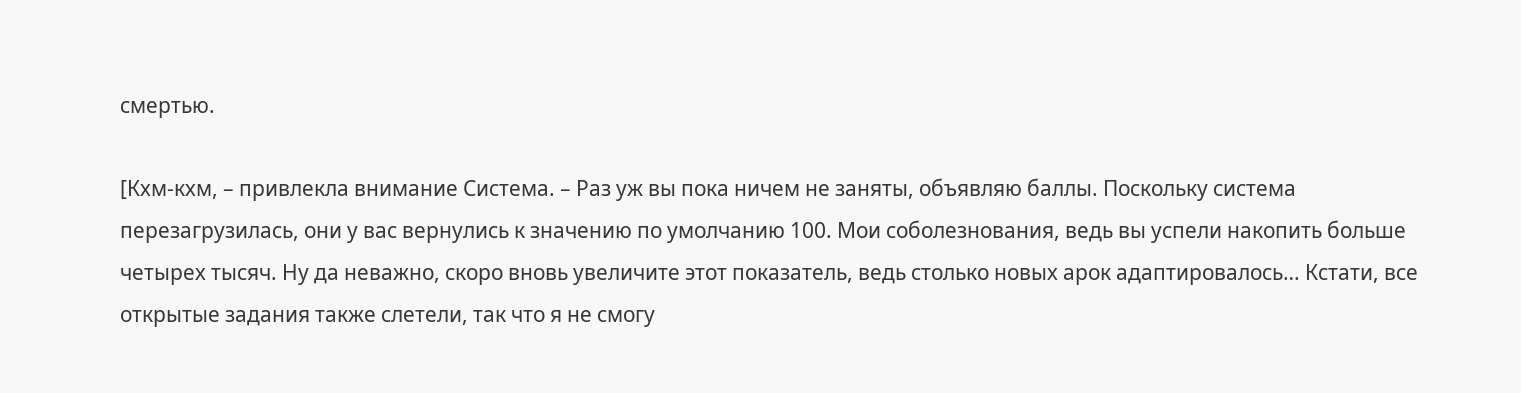смертью.

[Кхм-кхм, – привлекла внимание Система. – Раз уж вы пока ничем не заняты, объявляю баллы. Поскольку система перезагрузилась, они у вас вернулись к значению по умолчанию 100. Мои соболезнования, ведь вы успели накопить больше четырех тысяч. Ну да неважно, скоро вновь увеличите этот показатель, ведь столько новых арок адаптировалось… Кстати, все открытые задания также слетели, так что я не смогу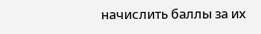начислить баллы за их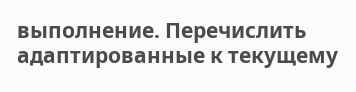выполнение. Перечислить адаптированные к текущему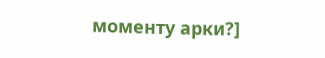моменту арки?]